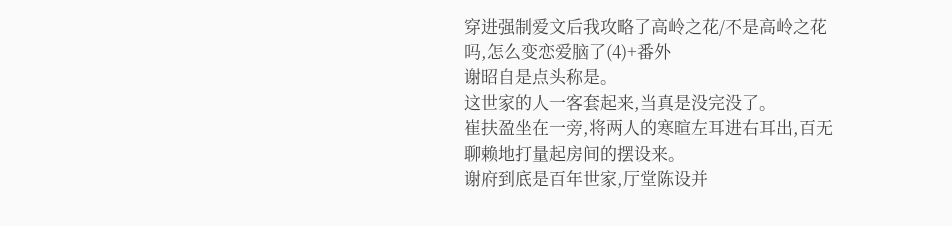穿进强制爱文后我攻略了高岭之花/不是高岭之花吗,怎么变恋爱脑了(4)+番外
谢昭自是点头称是。
这世家的人一客套起来,当真是没完没了。
崔扶盈坐在一旁,将两人的寒暄左耳进右耳出,百无聊赖地打量起房间的摆设来。
谢府到底是百年世家,厅堂陈设并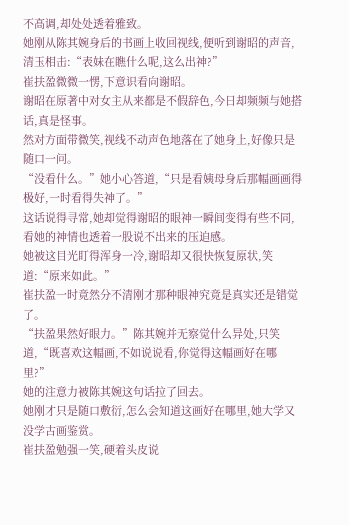不高调,却处处透着雅致。
她刚从陈其婉身后的书画上收回视线,便听到谢昭的声音,清玉相击:“表妹在瞧什么呢,这么出神?”
崔扶盈微微一愣,下意识看向谢昭。
谢昭在原著中对女主从来都是不假辞色,今日却频频与她搭话,真是怪事。
然对方面带微笑,视线不动声色地落在了她身上,好像只是随口一问。
“没看什么。”她小心答道,“只是看姨母身后那幅画画得极好,一时看得失神了。”
这话说得寻常,她却觉得谢昭的眼神一瞬间变得有些不同,看她的神情也透着一股说不出来的压迫感。
她被这目光盯得浑身一冷,谢昭却又很快恢复原状,笑道:“原来如此。”
崔扶盈一时竟然分不清刚才那种眼神究竟是真实还是错觉了。
“扶盈果然好眼力。”陈其婉并无察觉什么异处,只笑道,“既喜欢这幅画,不如说说看,你觉得这幅画好在哪里?”
她的注意力被陈其婉这句话拉了回去。
她刚才只是随口敷衍,怎么会知道这画好在哪里,她大学又没学古画鉴赏。
崔扶盈勉强一笑,硬着头皮说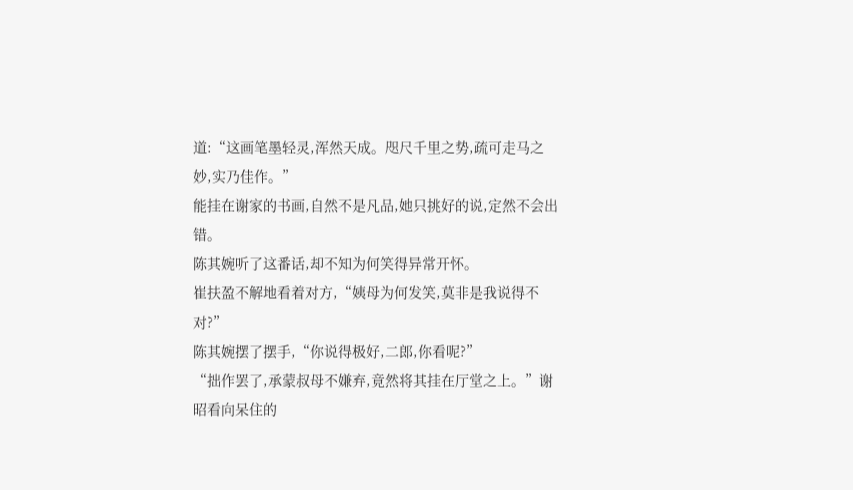道:“这画笔墨轻灵,浑然天成。咫尺千里之势,疏可走马之妙,实乃佳作。”
能挂在谢家的书画,自然不是凡品,她只挑好的说,定然不会出错。
陈其婉听了这番话,却不知为何笑得异常开怀。
崔扶盈不解地看着对方,“姨母为何发笑,莫非是我说得不对?”
陈其婉摆了摆手,“你说得极好,二郎,你看呢?”
“拙作罢了,承蒙叔母不嫌弃,竟然将其挂在厅堂之上。”谢昭看向呆住的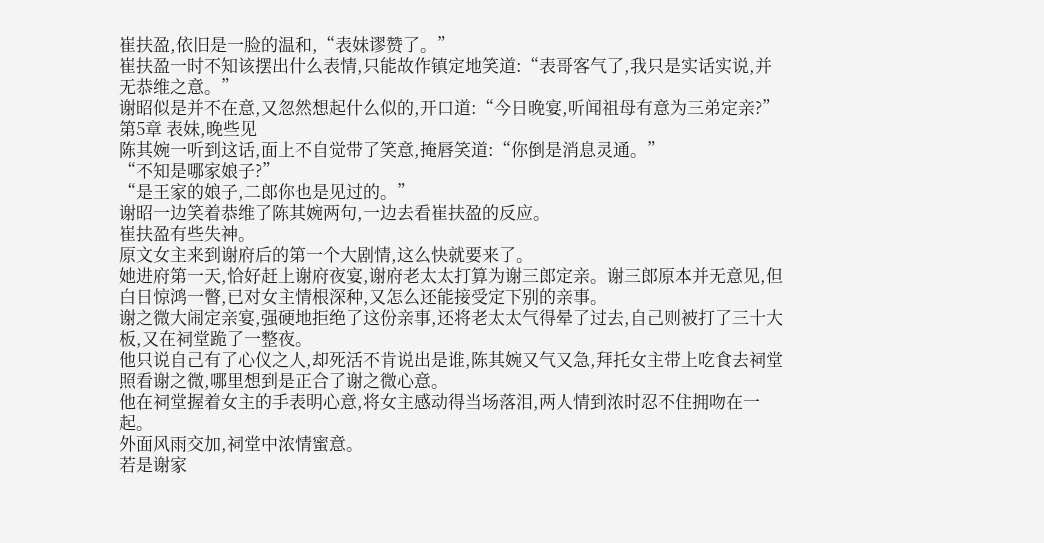崔扶盈,依旧是一脸的温和,“表妹谬赞了。”
崔扶盈一时不知该摆出什么表情,只能故作镇定地笑道:“表哥客气了,我只是实话实说,并无恭维之意。”
谢昭似是并不在意,又忽然想起什么似的,开口道:“今日晚宴,听闻祖母有意为三弟定亲?”
第5章 表妹,晚些见
陈其婉一听到这话,面上不自觉带了笑意,掩唇笑道:“你倒是消息灵通。”
“不知是哪家娘子?”
“是王家的娘子,二郎你也是见过的。”
谢昭一边笑着恭维了陈其婉两句,一边去看崔扶盈的反应。
崔扶盈有些失神。
原文女主来到谢府后的第一个大剧情,这么快就要来了。
她进府第一天,恰好赶上谢府夜宴,谢府老太太打算为谢三郎定亲。谢三郎原本并无意见,但白日惊鸿一瞥,已对女主情根深种,又怎么还能接受定下别的亲事。
谢之微大闹定亲宴,强硬地拒绝了这份亲事,还将老太太气得晕了过去,自己则被打了三十大板,又在祠堂跪了一整夜。
他只说自己有了心仪之人,却死活不肯说出是谁,陈其婉又气又急,拜托女主带上吃食去祠堂照看谢之微,哪里想到是正合了谢之微心意。
他在祠堂握着女主的手表明心意,将女主感动得当场落泪,两人情到浓时忍不住拥吻在一起。
外面风雨交加,祠堂中浓情蜜意。
若是谢家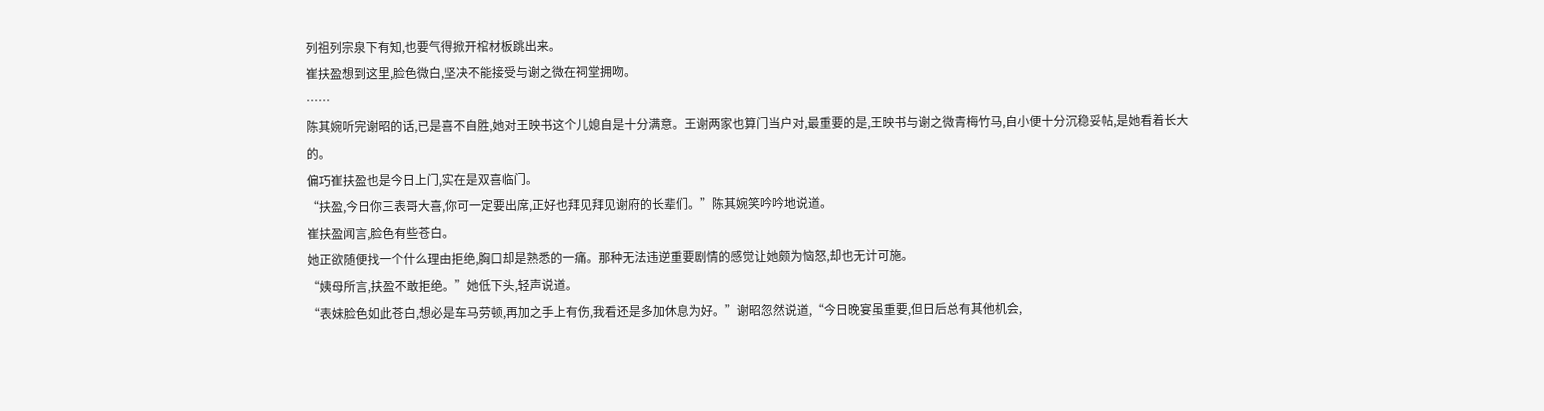列祖列宗泉下有知,也要气得掀开棺材板跳出来。
崔扶盈想到这里,脸色微白,坚决不能接受与谢之微在祠堂拥吻。
……
陈其婉听完谢昭的话,已是喜不自胜,她对王映书这个儿媳自是十分满意。王谢两家也算门当户对,最重要的是,王映书与谢之微青梅竹马,自小便十分沉稳妥帖,是她看着长大的。
偏巧崔扶盈也是今日上门,实在是双喜临门。
“扶盈,今日你三表哥大喜,你可一定要出席,正好也拜见拜见谢府的长辈们。”陈其婉笑吟吟地说道。
崔扶盈闻言,脸色有些苍白。
她正欲随便找一个什么理由拒绝,胸口却是熟悉的一痛。那种无法违逆重要剧情的感觉让她颇为恼怒,却也无计可施。
“姨母所言,扶盈不敢拒绝。”她低下头,轻声说道。
“表妹脸色如此苍白,想必是车马劳顿,再加之手上有伤,我看还是多加休息为好。”谢昭忽然说道,“今日晚宴虽重要,但日后总有其他机会,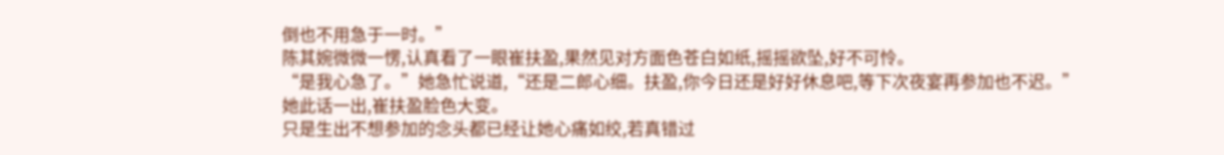倒也不用急于一时。”
陈其婉微微一愣,认真看了一眼崔扶盈,果然见对方面色苍白如纸,摇摇欲坠,好不可怜。
“是我心急了。”她急忙说道,“还是二郎心细。扶盈,你今日还是好好休息吧,等下次夜宴再参加也不迟。”
她此话一出,崔扶盈脸色大变。
只是生出不想参加的念头都已经让她心痛如绞,若真错过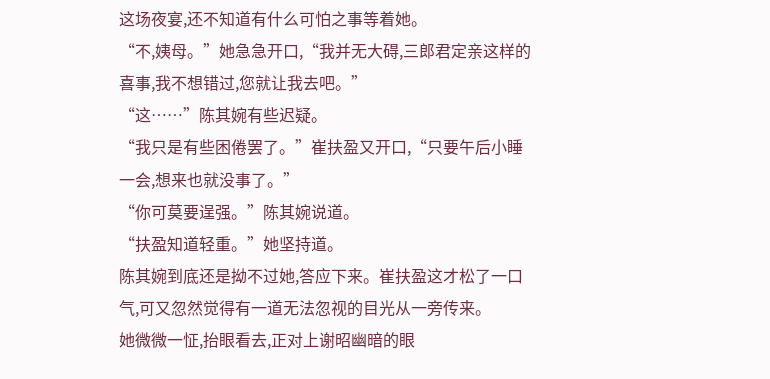这场夜宴,还不知道有什么可怕之事等着她。
“不,姨母。”她急急开口,“我并无大碍,三郎君定亲这样的喜事,我不想错过,您就让我去吧。”
“这……”陈其婉有些迟疑。
“我只是有些困倦罢了。”崔扶盈又开口,“只要午后小睡一会,想来也就没事了。”
“你可莫要逞强。”陈其婉说道。
“扶盈知道轻重。”她坚持道。
陈其婉到底还是拗不过她,答应下来。崔扶盈这才松了一口气,可又忽然觉得有一道无法忽视的目光从一旁传来。
她微微一怔,抬眼看去,正对上谢昭幽暗的眼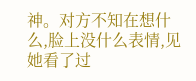神。对方不知在想什么,脸上没什么表情,见她看了过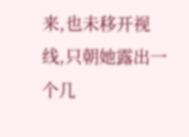来,也未移开视线,只朝她露出一个几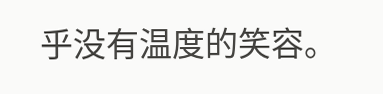乎没有温度的笑容。